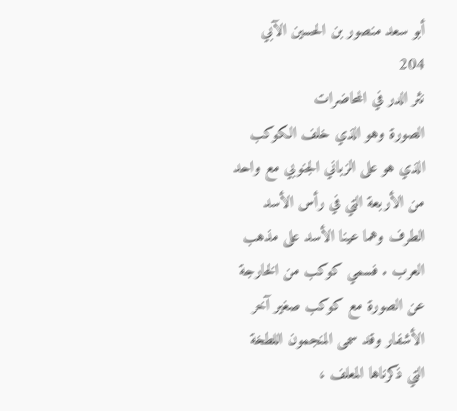أبو سعد منصور بن الحسين الآبي
204
نثر الدر في المحاضرات
الصورة وهو الذي خلف الكوكب الذي هو على الزباني الجنوبي مع واحد من الأربعة التي في رأس الأسد الطرف وهما عينا الأسد على مذهب العرب . فسمي كوكب من الخارجة عن الصورة مع كوكب صغير آخر الأشفار وقد سمى المنجمون اللطخة التي ذكرناها المعلف ،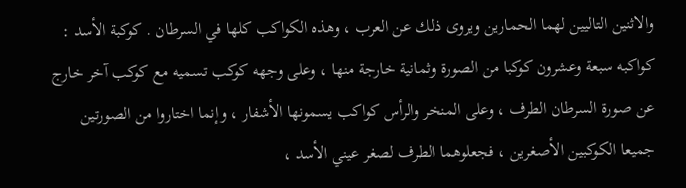والاثنين التاليين لهما الحمارين ويروى ذلك عن العرب ، وهذه الكواكب كلها في السرطان . كوكبة الأسد : كواكبه سبعة وعشرون كوكبا من الصورة وثمانية خارجة منها ، وعلى وجهه كوكب تسميه مع كوكب آخر خارج عن صورة السرطان الطرف ، وعلى المنخر والرأس كواكب يسمونها الأشفار ، وإنما اختاروا من الصورتين جميعا الكوكبين الأصغرين ، فجعلوهما الطرف لصغر عيني الأسد ،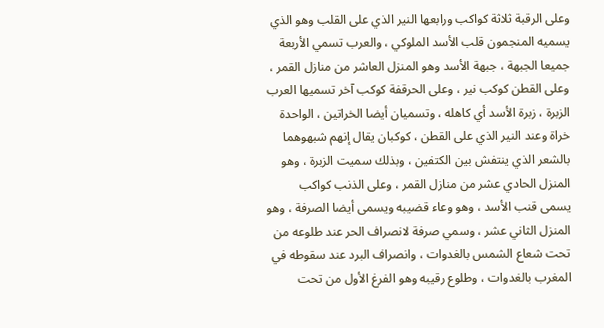وعلى الرقبة ثلاثة كواكب ورابعها النير الذي على القلب وهو الذي يسميه المنجمون قلب الأسد الملوكي ، والعرب تسمي الأربعة جميعا الجبهة ، جبهة الأسد وهو المنزل العاشر من منازل القمر ، وعلى القطن كوكب نير ، وعلى الحرقفة كوكب آخر تسميها العرب الزبرة ، زبرة الأسد أي كاهله ، وتسميان أيضا الخراتين ، الواحدة خراة وعند النير الذي على القطن ، كوكبان يقال إنهم شبهوهما بالشعر الذي ينتفش بين الكتفين ، وبذلك سميت الزبرة ، وهو المنزل الحادي عشر من منازل القمر ، وعلى الذنب كواكب يسمى قنب الأسد ، وهو وعاء قضيبه ويسمى أيضا الصرفة ، وهو المنزل الثاني عشر ، وسمي صرفة لانصراف الحر عند طلوعه من تحت شعاع الشمس بالغدوات ، وانصراف البرد عند سقوطه في المغرب بالغدوات ، وطلوع رقيبه وهو الفرغ الأول من تحت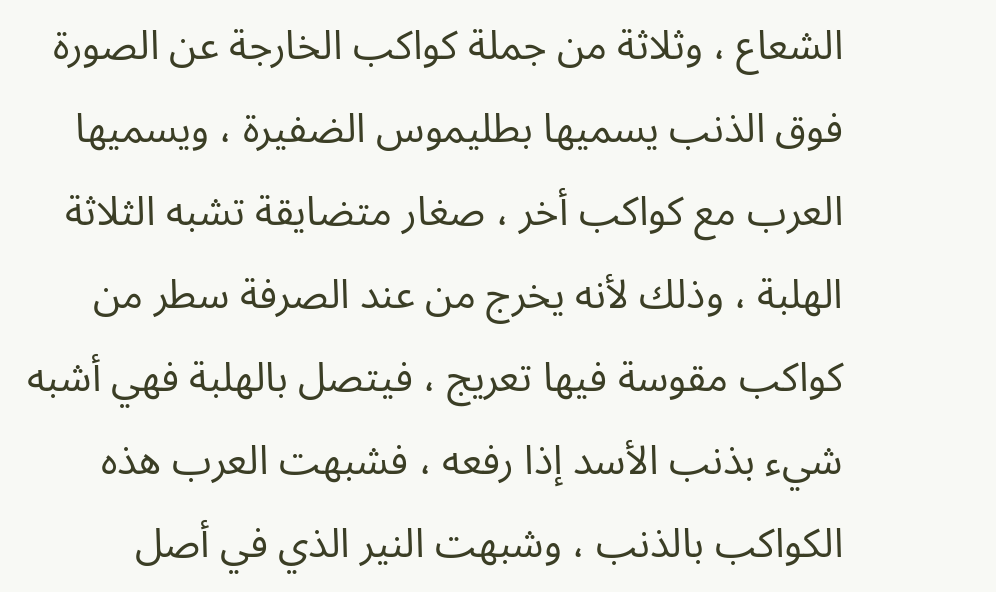الشعاع ، وثلاثة من جملة كواكب الخارجة عن الصورة فوق الذنب يسميها بطليموس الضفيرة ، ويسميها العرب مع كواكب أخر ، صغار متضايقة تشبه الثلاثة الهلبة ، وذلك لأنه يخرج من عند الصرفة سطر من كواكب مقوسة فيها تعريج ، فيتصل بالهلبة فهي أشبه شيء بذنب الأسد إذا رفعه ، فشبهت العرب هذه الكواكب بالذنب ، وشبهت النير الذي في أصل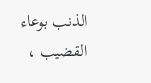الذنب بوعاء القضيب ،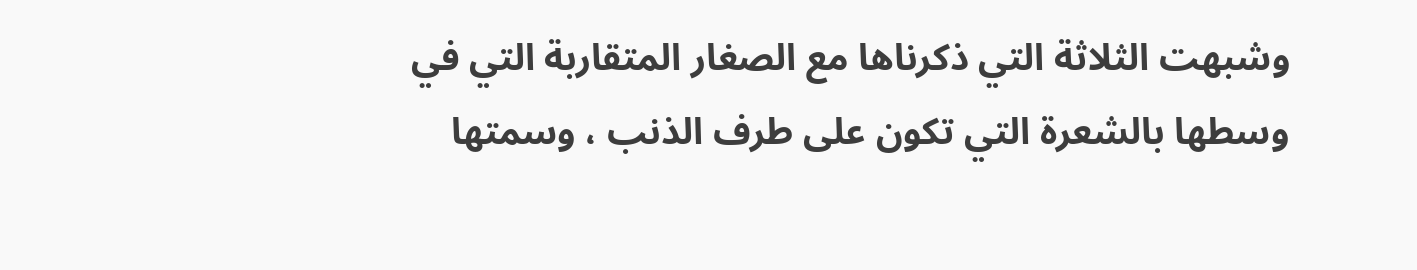وشبهت الثلاثة التي ذكرناها مع الصغار المتقاربة التي في وسطها بالشعرة التي تكون على طرف الذنب ، وسمتها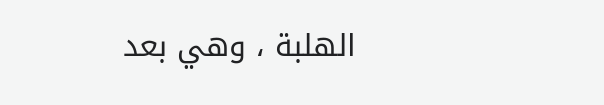الهلبة ، وهي بعد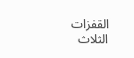القفزات الثلاث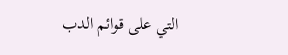التي على قوائم الدب